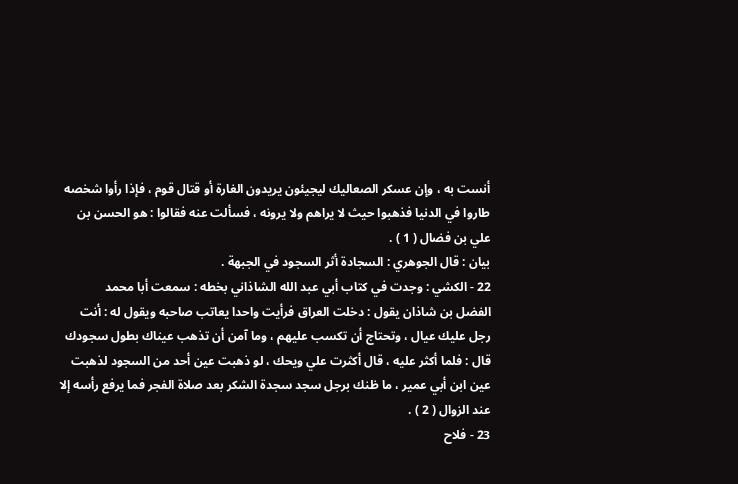أنست به ، وإن عسكر الصعاليك ليجيئون يريدون الغارة أو قتال قوم ، فإذا رأوا شخصه
طاروا في الدنيا فذهبوا حيث لا يراهم ولا يرونه ، فسألت عنه فقالوا : هو الحسن بن
علي بن فضال ( 1 ) .
بيان : قال الجوهري : السجادة أثر السجود في الجبهة .
22 - الكشي : وجدت في كتاب أبي عبد الله الشاذاني بخطه : سمعت أبا محمد
الفضل بن شاذان يقول : دخلت العراق فرأيت واحدا يعاتب صاحبه ويقول له : أنت
رجل عليك عيال ، وتحتاج أن تكسب عليهم ، وما آمن أن تذهب عيناك بطول سجودك
قال : فلما أكثر عليه ، قال أكثرت علي ويحك ، لو ذهبت عين أحد من السجود لذهبت
عين ابن أبي عمير ، ما ظنك برجل سجد سجدة الشكر بعد صلاة الفجر فما يرفع رأسه إلا
عند الزوال ( 2 ) .
23 - فلاح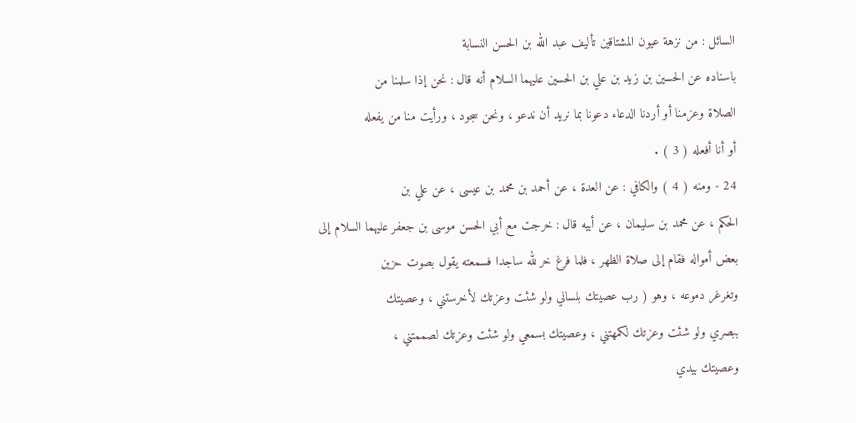السائل : من نزهة عيون المشتاقين تأليف عبد الله بن الحسن النسابة
باسناده عن الحسين بن زيد بن علي بن الحسين عليهما السلام أنه قال : نحن إذا سلمنا من
الصلاة وعزمنا أو أردنا الدعاء دعونا بما نريد أن ندعو ، ونحن سجود ، ورأيت منا من يفعله
أو أنا أفعله ( 3 ) .
24 - ومنه ( 4 ) والكافي : عن العدة ، عن أحمد بن محمد بن عيسى ، عن علي بن
الحكم ، عن محمد بن سليمان ، عن أبيه قال : خرجت مع أبي الحسن موسى بن جعفر عليهما السلام إلى
بعض أمواله فقام إلى صلاة الظهر ، فلما فرغ خر لله ساجدا فسمعته يقول بصوت حزين
وتغرغر دموعه ، وهو ( رب عصيتك بلساني ولو شئت وعزتك لأخرستني ، وعصيتك
ببصري ولو شئت وعزتك لكمهتني ، وعصيتك بسمعي ولو شئت وعزتك لصممتني ،
وعصيتك بيدي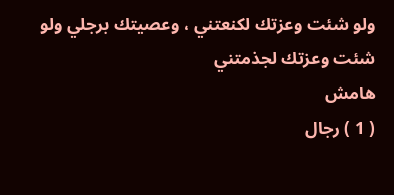ولو شئت وعزتك لكنعتني ، وعصيتك برجلي ولو شئت وعزتك لجذمتني
هامش
( 1 ) رجال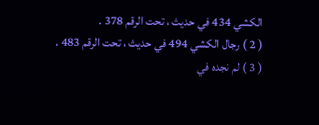الكشي 434 في حديث ، تحت الرقم 378 .
( 2 ) رجال الكشي 494 في حديث ، تحت الرقم 483 .
( 3 ) لم نجده في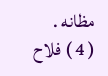مظانه .
( 4 ) فلاح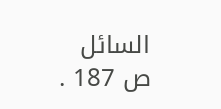السائل ص 187 .